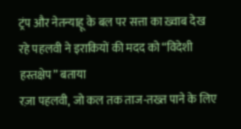ट्रंप और नेतन्याहू के बल पर सत्ता का ख़्वाब देख रहे पहलवी ने इराकियों की मदद को “विदेशी हस्तक्षेप” बताया
रज़ा पहलवी, जो कल तक ताज-तख्त पाने के लिए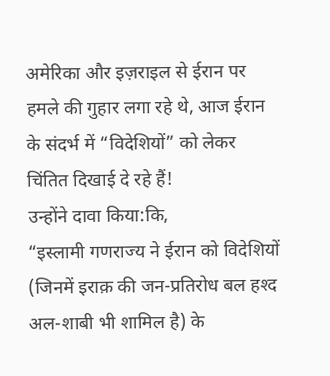अमेरिका और इज़राइल से ईरान पर हमले की गुहार लगा रहे थे, आज ईरान के संदर्भ में “विदेशियों” को लेकर चिंतित दिखाई दे रहे हैं!
उन्होंने दावा किया:कि,
“इस्लामी गणराज्य ने ईरान को विदेशियों (जिनमें इराक़ की जन-प्रतिरोध बल हश्द अल-शाबी भी शामिल है) के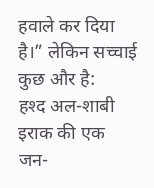हवाले कर दिया है।” लेकिन सच्चाई कुछ और है:
हश्द अल-शाबी इराक की एक जन-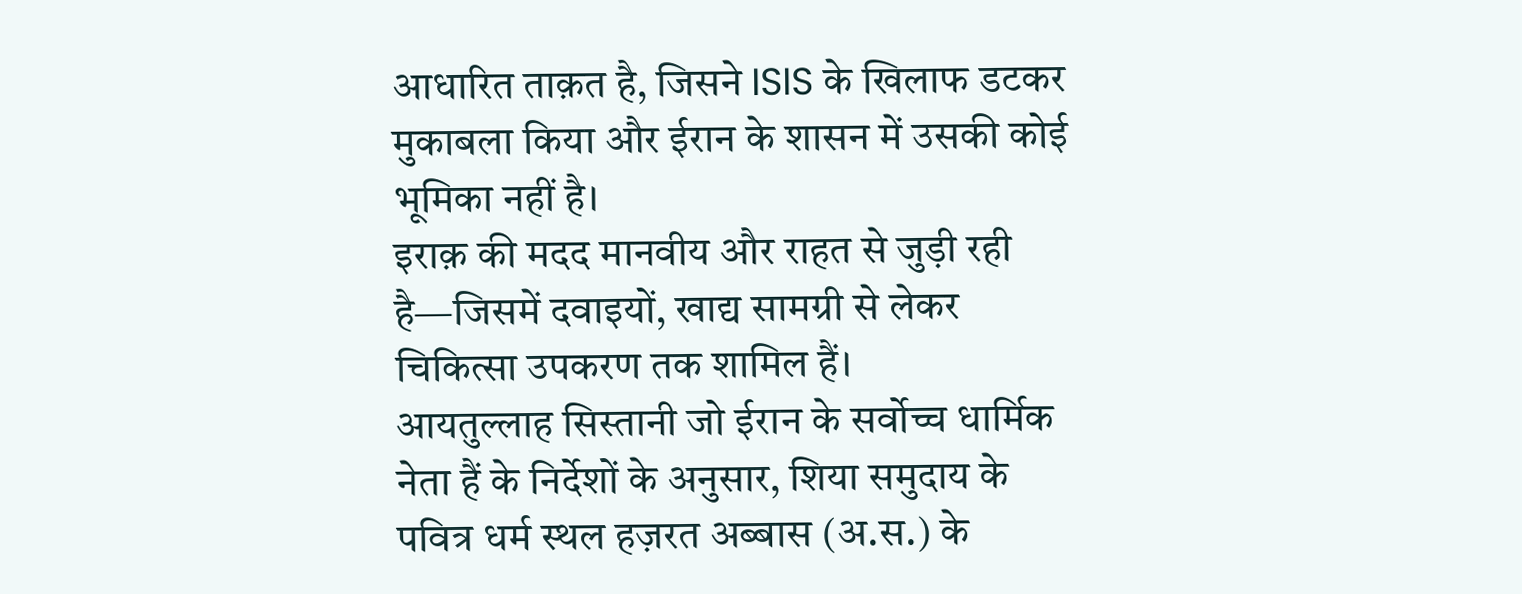आधारित ताक़त है, जिसने ISIS के खिलाफ डटकर मुकाबला किया और ईरान के शासन में उसकी कोई भूमिका नहीं है।
इराक़ की मदद मानवीय और राहत से जुड़ी रही है—जिसमें दवाइयों, खाद्य सामग्री से लेकर चिकित्सा उपकरण तक शामिल हैं।
आयतुल्लाह सिस्तानी जो ईरान के सर्वोच्च धार्मिक नेता हैं के निर्देशों के अनुसार, शिया समुदाय के पवित्र धर्म स्थल हज़रत अब्बास (अ.स.) के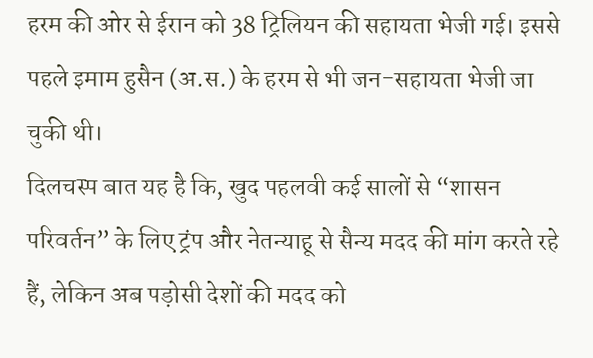हरम की ओर से ईरान को 38 ट्रिलियन की सहायता भेजी गई। इससे पहले इमाम हुसैन (अ.स.) के हरम से भी जन-सहायता भेजी जा चुकी थी।
दिलचस्प बात यह है कि, खुद पहलवी कई सालों से “शासन परिवर्तन” के लिए ट्रंप और नेतन्याहू से सैन्य मदद की मांग करते रहे हैं, लेकिन अब पड़ोसी देशों की मदद को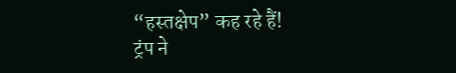“हस्तक्षेप” कह रहे हैं!
ट्रंप ने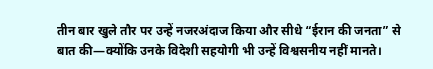तीन बार खुले तौर पर उन्हें नजरअंदाज किया और सीधे “ईरान की जनता” से बात की—क्योंकि उनके विदेशी सहयोगी भी उन्हें विश्वसनीय नहीं मानते।